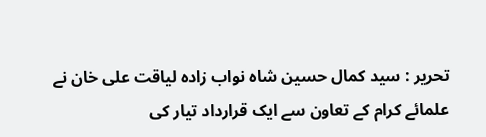تحریر : سید کمال حسین شاہ نواب زادہ لیاقت علی خان نے علمائے کرام کے تعاون سے ایک قرارداد تیار کی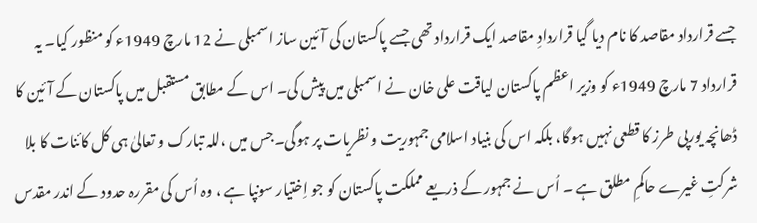جسے قرارداد مقاصد کا نام دیا گیا قراردادِ مقاصد ایک قرارداد تھی جسے پاکستان کی آئین ساز اسمبلی نے 12 مارچ 1949ء کو منظور کیا۔ یہ قرارداد 7 مارچ 1949ء کو وزیر اعظم پاکستان لیاقت علی خان نے اسمبلی میں پیش کی۔ اس کے مطابق مستقبل میں پاکستان کے آئین کا ڈھانچہ یورپی طرز کا قطعی نہیں ہوگا، بلکہ اس کی بنیاد اسلامی جمہوریت و نظریات پر ہوگی۔جس میں ،للہ تبارک و تعالیٰ ہی کل کائنات کا بلا شرکتِ غیرے حاکمِ مطلق ہے ۔ اُس نے جمہور کے ذریعے مملکت پاکستان کو جو اِختیار سونپا ہے ، وہ اُس کی مقررہ حدود کے اندر مقدس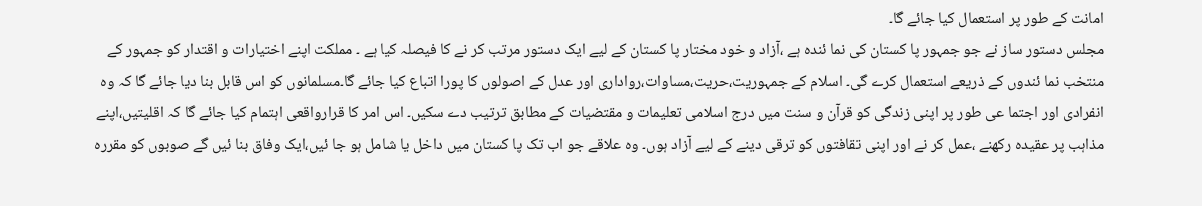امانت کے طور پر استعمال کیا جائے گا۔
مجلس دستور ساز نے جو جمہور پا کستان کی نما ئندہ ہے ،آزاد و خود مختار پا کستان کے لیے ایک دستور مرتب کر نے کا فیصلہ کیا ہے ۔ مملکت اپنے اختیارات و اقتدار کو جمہور کے منتخب نما ئندوں کے ذریعے استعمال کرے گی۔ اسلام کے جمہوریت،حریت،مساوات،رواداری اور عدل کے اصولوں کا پورا اتباع کیا جائے گا۔مسلمانوں کو اس قابل بنا دیا جائے گا کہ وہ انفرادی اور اجتما عی طور پر اپنی زندگی کو قرآن و سنت میں درج اسلامی تعلیمات و مقتضیات کے مطابق ترتیب دے سکیں۔ اس امر کا قرارواقعی اہتمام کیا جائے گا کہ اقلیتیں،اپنے مذاہب پر عقیدہ رکھنے ،عمل کر نے اور اپنی تقافتوں کو ترقی دینے کے لیے آزاد ہوں۔ وہ علاقے جو اب تک پا کستان میں داخل یا شامل ہو جا ئیں،ایک وفاق بنا ئیں گے صوبوں کو مقررہ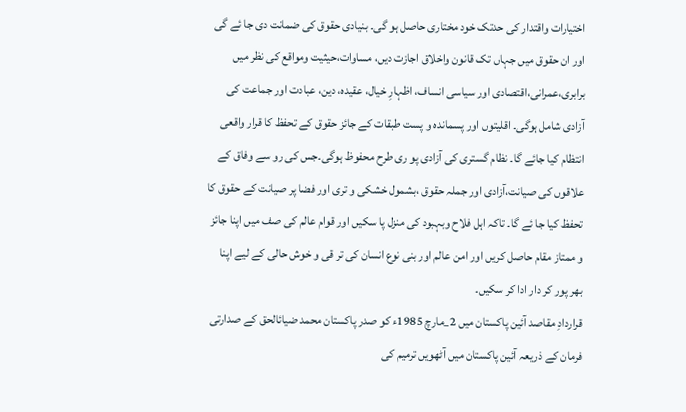اختیارات واقتدار کی حدتک خود مختاری حاصل ہو گی۔ بنیادی حقوق کی ضمانت دی جا ئے گی اور ان حقوق میں جہاں تک قانون واخلاق اجازت دیں، مساوات،حیثیت ومواقع کی نظر میں برابری،عمرانی،اقتصادی اور سیاسی انساف، اظہارِ خیال، عقیدہ، دین، عبادت اور جماعت کی آزادی شامل ہوگی۔ اقلیتوں اور پسماندہ و پست طبقات کے جائز حقوق کے تحفظ کا قرار واقعی انتظام کیا جائے گا۔ نظام گستری کی آزادی پو ری طرح محفوظ ہوگی۔جس کی رو سے وفاق کے علاقوں کی صیانت،آزادی اور جملہ حقوق ،بشمول خشکی و تری اور فضا پر صیانت کے حقوق کا تحفظ کیا جا ئے گا۔ تاکہ اہل فلاح وبہبود کی منزل پا سکیں اور قوام عالم کی صف میں اپنا جائز و ممتاز مقام حاصل کریں اور امن عالم اور بنی نوع انسان کی تر قی و خوش حالی کے لیے اپنا بھر پور کر دار ادا کر سکیں۔
قراردادِ مقاصد آئین پاکستان میں 2_مارچ 1985ء کو صدر پاکستان محمد ضیائالحق کے صدارتی فرمان کے ذریعہ آئین پاکستان میں آٹھویں ترمیم کی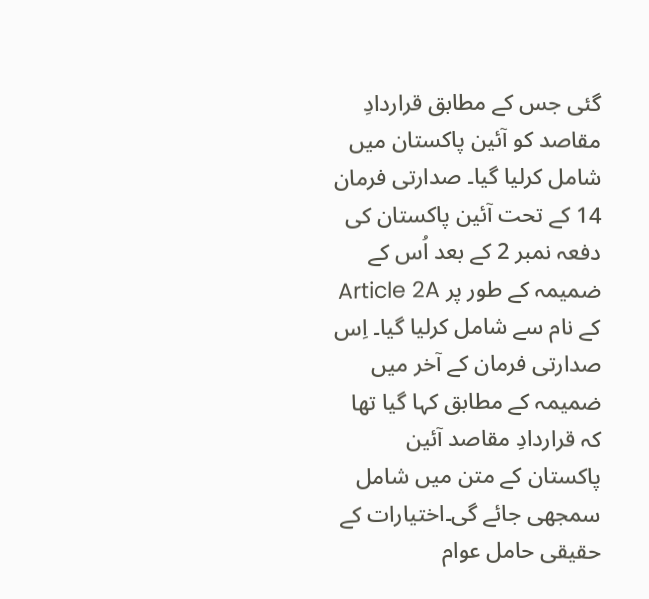گئی جس کے مطابق قراردادِ مقاصد کو آئین پاکستان میں شامل کرلیا گیا۔ صدارتی فرمان 14 کے تحت آئین پاکستان کی دفعہ نمبر 2 کے بعد اُس کے ضمیمہ کے طور پر Article 2A کے نام سے شامل کرلیا گیا۔ اِس صدارتی فرمان کے آخر میں ضمیمہ کے مطابق کہا گیا تھا کہ قراردادِ مقاصد آئین پاکستان کے متن میں شامل سمجھی جائے گی۔اختیارات کے حقیقی حامل عوام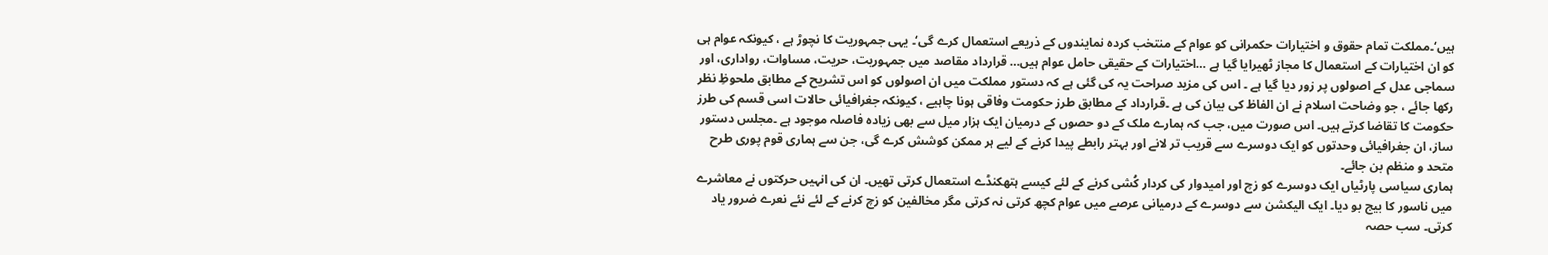ہیں‘۔مملکت تمام حقوق و اختیارات حکمرانی کو عوام کے منتخب کردہ نمایندوں کے ذریعے استعمال کرے گی‘۔ یہی جمہوریت کا نچوڑ ہے ، کیونکہ عوام ہی کو ان اختیارات کے استعمال کا مجاز ٹھیرایا گیا ہے …اختیارات کے حقیقی حامل عوام ہیں… قرارداد مقاصد میں جمہوریت، حریت، مساوات، رواداری، اور سماجی عدل کے اصولوں پر زور دیا گیا ہے ۔ اس کی مزید صراحت یہ کی گئی ہے کہ دستور مملکت میں ان اصولوں کو اس تشریح کے مطابق ملحوظِ نظر رکھا جائے ، جو وضاحت اسلام نے ان الفاظ کی بیان کی ہے ۔قرارداد کے مطابق طرز حکومت وفاقی ہونا چاہیے ، کیونکہ جغرافیائی حالات اسی قسم کی طرز حکومت کا تقاضا کرتے ہیں۔ اس صورت میں، جب کہ ہمارے ملک کے دو حصوں کے درمیان ایک ہزار میل سے بھی زیادہ فاصلہ موجود ہے ۔مجلس دستور ساز، ان جغرافیائی وحدتوں کو ایک دوسرے سے قریب تر لانے اور بہتر رابطے پیدا کرنے کے لیے ہر ممکن کوشش کرے گی، جن سے ہماری قوم پوری طرح متحد و منظم بن جائے۔
ہماری سیاسی پارٹیاں ایک دوسرے کو زچ اور امیدوار کی کردار کُشی کرنے کے لئے کیسے ہتھکنڈے استعمال کرتی تھیں۔ ان کی انہیں حرکتوں نے معاشرے میں ناسور کا بیج بو دیا۔ ایک الیکشن سے دوسرے کے درمیانی عرصے میں عوام کچھ کرتی نہ کرتی مگر مخالفین کو زچ کرنے کے لئے نئے نعرے ضرور یاد کرتی۔ سب حصہ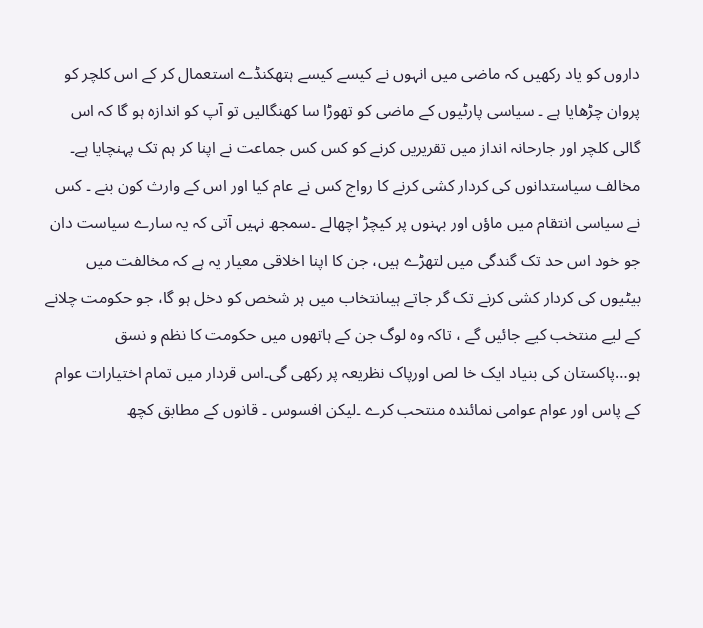داروں کو یاد رکھیں کہ ماضی میں انہوں نے کیسے کیسے ہتھکنڈے استعمال کر کے اس کلچر کو پروان چڑھایا ہے ۔ سیاسی پارٹیوں کے ماضی کو تھوڑا سا کھنگالیں تو آپ کو اندازہ ہو گا کہ اس گالی کلچر اور جارحانہ انداز میں تقریریں کرنے کو کس کس جماعت نے اپنا کر ہم تک پہنچایا ہے۔
مخالف سیاستدانوں کی کردار کشی کرنے کا رواج کس نے عام کیا اور اس کے وارث کون بنے ۔ کس نے سیاسی انتقام میں ماؤں اور بہنوں پر کیچڑ اچھالے ۔سمجھ نہیں آتی کہ یہ سارے سیاست دان جو خود اس حد تک گندگی میں لتھڑے ہیں، جن کا اپنا اخلاقی معیار یہ ہے کہ مخالفت میں بیٹیوں کی کردار کشی کرنے تک گر جاتے ہیںانتخاب میں ہر شخص کو دخل ہو گا، جو حکومت چلانے کے لیے منتخب کیے جائیں گے ، تاکہ وہ لوگ جن کے ہاتھوں میں حکومت کا نظم و نسق ہو…پاکستان کی بنیاد ایک خا لص اورپاک نظریعہ پر رکھی گی۔اس قردار میں تمام اختیارات عوام کے پاس اور عوام عوامی نمائندہ منتحب کرے ۔لیکن افسوس ۔ قانوں کے مطابق کچھ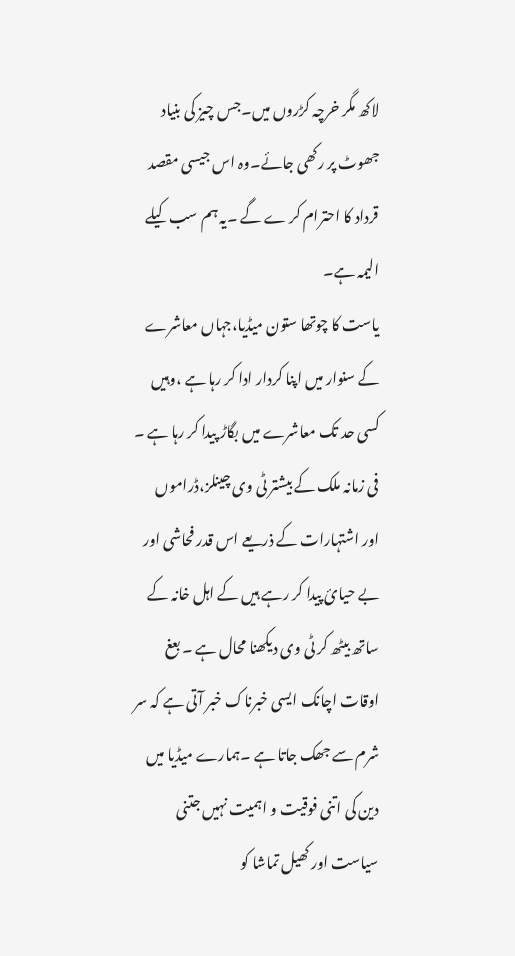لاکھ مگر خرچہ کڑروں میں۔جس چیز کی بنیاد جھوٹ پر رکھی جائے۔وہ اس جیسی مقصد قرداد کا احترام کر ے گے ۔یہ ہم سب کیلے الیمہ ہے۔
یاست کا چوتھا ستون میڈیا،جہاں معاشرے کے سنوار میں اپنا کردار ادا کر رہا ہے ،وہیں کسی حد تک معاشرے میں بگاڑ پیدا کر رہا ہے ۔ فی زمانہ ملک کے بیشتر ٹی وی چینلز،ڈراموں اور اشتہارات کے ذریعے اس قدر فحاشی اور بے حیایٔ پیدا کر رہے ہیں کے اہل خانہ کے ساتھ بیٹھ کر ٹی وی دیکھنا محال ہے ۔ بعغ اوقات اچانک ایسی خبرناک خبر آتی ہے کہ سر شرم سے جھک جاتا ہے ۔ہمارے میڈیا میں دین کی اتنی فوقیت و اہمیت نہیں جتنی سیاست اور کھیل تماشا کو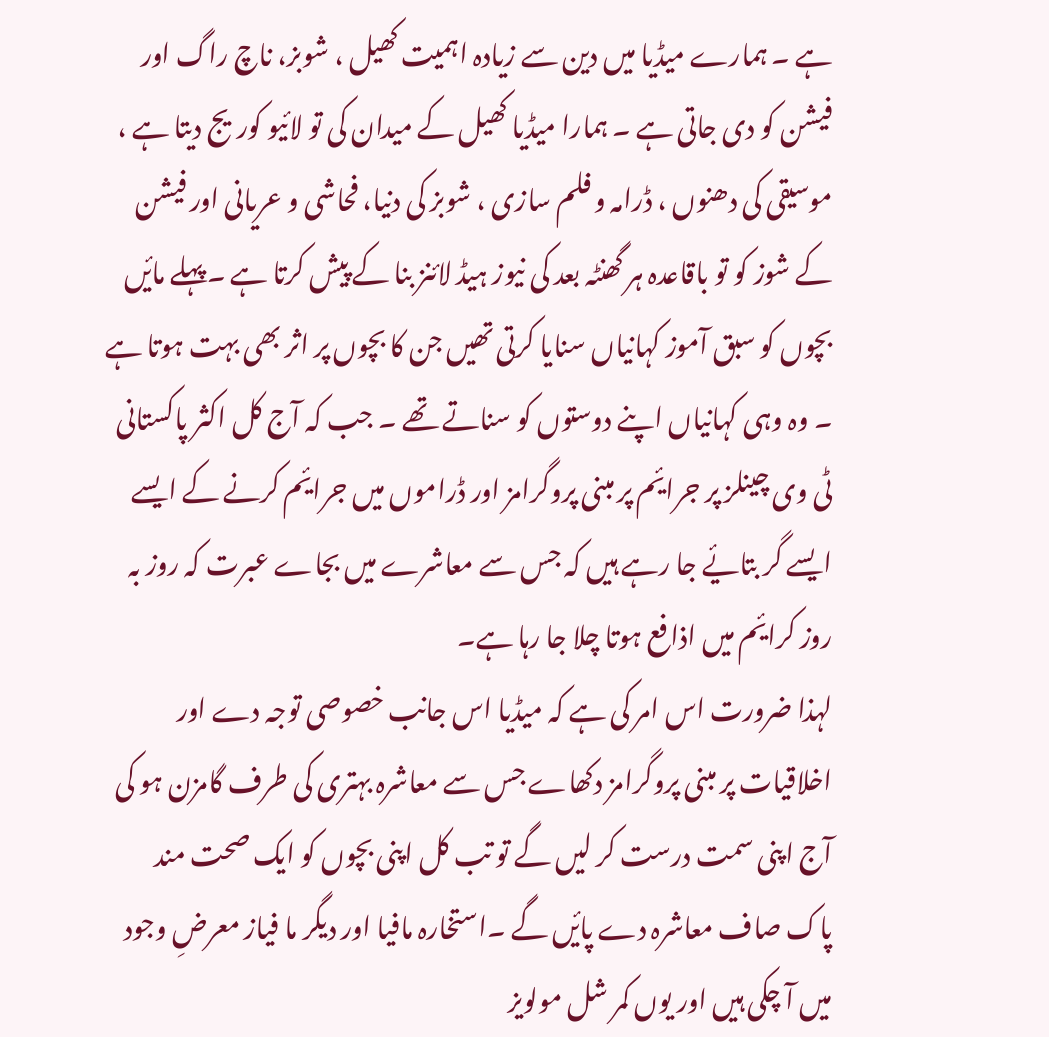ہے ۔ ہمارے میڈیا میں دین سے زیادہ اہمیت کھیل ، شوبز، ناچ راگ اور فیشن کو دی جاتی ہے ۔ ہمارا میڈیا کھیل کے میدان کی تو لائیو کوریج دیتا ہے ، موسیقی کی دھنوں ، ڈرامہ و فلم سازی ، شوبز کی دنیا، فحاشی و عریانی اور فیشن کے شوز کو تو باقاعدہ ہر گھنٹہ بعد کی نیوز ہیڈ لائنز بنا کے پیش کرتا ہے ۔پہلے مایٔں بچوں کو سبق آموز کہانیاں سنایا کرتی تھیں جن کا بچوں پر اثر بھی بہت ہوتا ہے ۔ وہ وہی کہانیاں اپنے دوستوں کو سناتے تھے ۔ جب کہ آج کل اکثر پاکستانی ٹی وی چینلز پر جرایٔم پر مبنی پروگرامز اور ڈراموں میں جرایٔم کرنے کے ایسے ایسے گر بتایٔے جا رہے ہیں کہ جس سے معاشرے میں بجاے عبرت کہ روز بہ روز کرایٔم میں اذافع ہوتا چلا جا رہا ہے۔
لہذا ضرورت اس امر کی ہے کہ میڈیا اس جانب خصوصی توجہ دے اور اخلاقیات پر مبنی پروگرامز دکھاے جس سے معاشرہ بہتری کی طرف گامزن ہو کی آج اپنی سمت درست کر لیں گے تو تب کل اپنی بچوں کو ایک صحت مند پاک صاف معاشرہ دے پایٔں گے ۔استخارہ مافیا اور دیگر ما فیاز معرضِ وجود میں آ چکی ہیں اور یوں کمر شل مولویز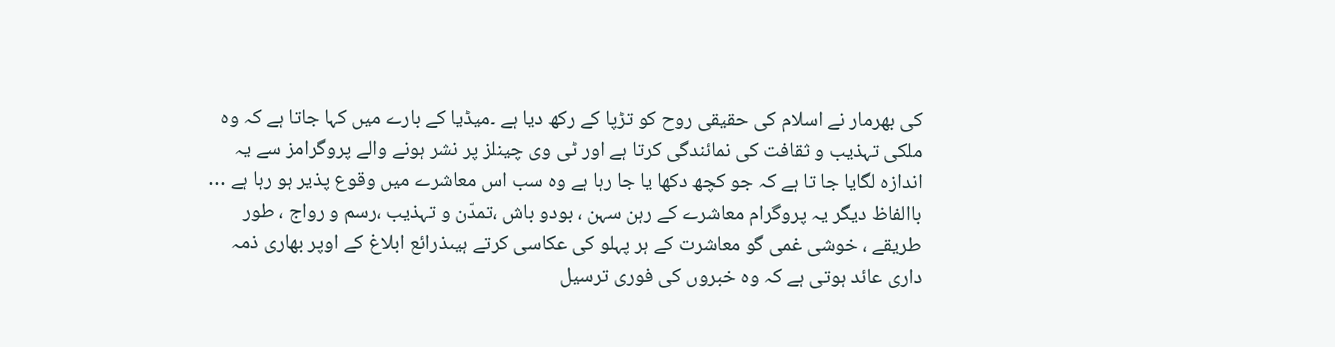کی بھرمار نے اسلام کی حقیقی روح کو تڑپا کے رکھ دیا ہے ۔میڈیا کے بارے میں کہا جاتا ہے کہ وہ ملکی تہذیب و ثقافت کی نمائندگی کرتا ہے اور ٹی وی چینلز پر نشر ہونے والے پروگرامز سے یہ اندازہ لگایا جا تا ہے کہ جو کچھ دکھا یا جا رہا ہے وہ سب اس معاشرے میں وقوع پذیر ہو رہا ہے … باالفاظ دیگر یہ پروگرام معاشرے کے رہن سہن ، بودو باش ،تمدّن و تہذیب ،رسم و رواج ، طور طریقے ، خوشی غمی گو معاشرت کے ہر پہلو کی عکاسی کرتے ہیںذرائع ابلاغ کے اوپر بھاری ذمہ داری عائد ہوتی ہے کہ وہ خبروں کی فوری ترسیل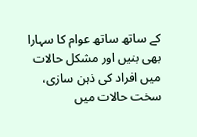کے ساتھ ساتھ عوام کا سہارا بھی بنیں اور مشکل حالات میں افراد کی ذہن سازی، سخت حالات میں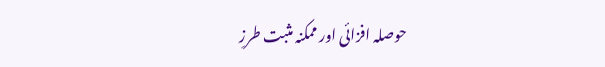حوصلہ افزائی اور ممکنہ مثبت طرزِ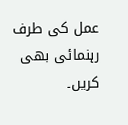عمل کی طرف رہنمائی بھی کریں۔